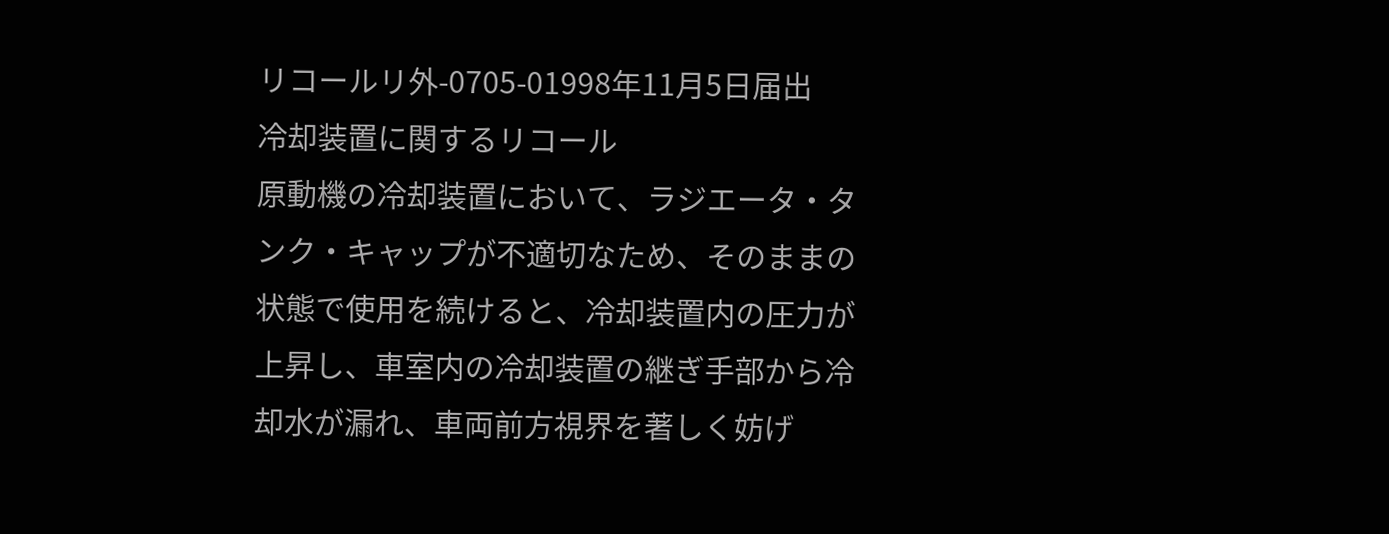リコールリ外-0705-01998年11月5日届出
冷却装置に関するリコール
原動機の冷却装置において、ラジエータ・タンク・キャップが不適切なため、そのままの 状態で使用を続けると、冷却装置内の圧力が上昇し、車室内の冷却装置の継ぎ手部から冷 却水が漏れ、車両前方視界を著しく妨げ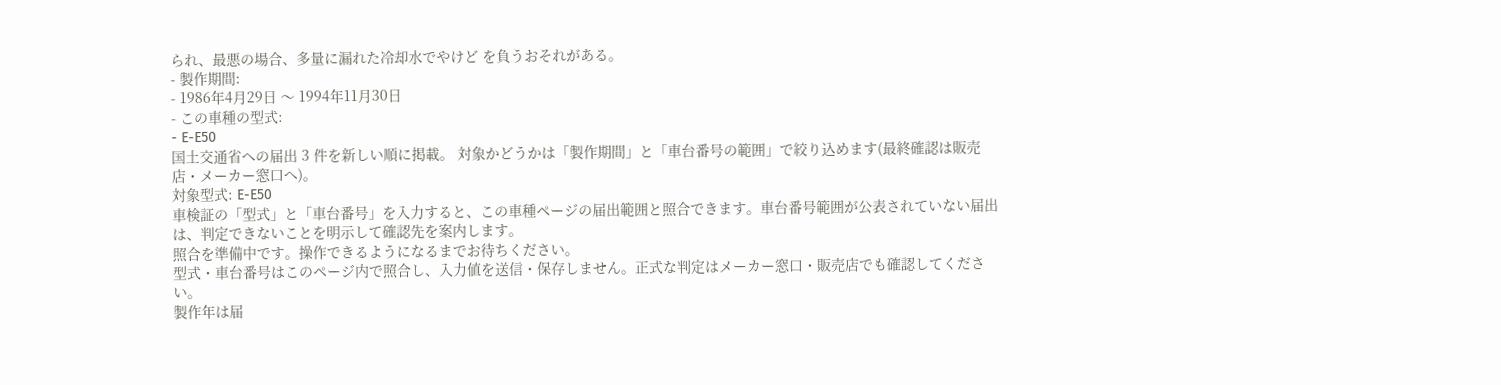られ、最悪の場合、多量に漏れた冷却水でやけど を負うおそれがある。
- 製作期間:
- 1986年4月29日 〜 1994年11月30日
- この車種の型式:
- E-E50
国土交通省への届出 3 件を新しい順に掲載。 対象かどうかは「製作期間」と「車台番号の範囲」で絞り込めます(最終確認は販売店・メーカー窓口へ)。
対象型式: E-E50
車検証の「型式」と「車台番号」を入力すると、この車種ページの届出範囲と照合できます。車台番号範囲が公表されていない届出は、判定できないことを明示して確認先を案内します。
照合を準備中です。操作できるようになるまでお待ちください。
型式・車台番号はこのページ内で照合し、入力値を送信・保存しません。正式な判定はメーカー窓口・販売店でも確認してください。
製作年は届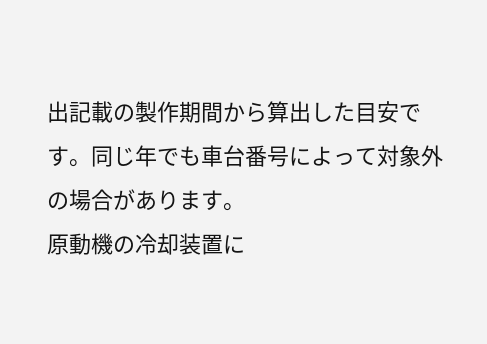出記載の製作期間から算出した目安です。同じ年でも車台番号によって対象外の場合があります。
原動機の冷却装置に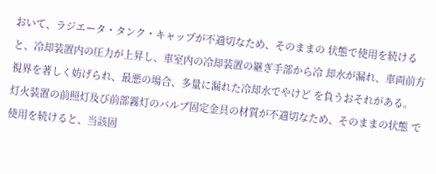おいて、ラジエータ・タンク・キャップが不適切なため、そのままの 状態で使用を続けると、冷却装置内の圧力が上昇し、車室内の冷却装置の継ぎ手部から冷 却水が漏れ、車両前方視界を著しく妨げられ、最悪の場合、多量に漏れた冷却水でやけど を負うおそれがある。
灯火装置の前照灯及び前部霧灯のバルブ固定金具の材質が不適切なため、そのままの状態 で使用を続けると、当該固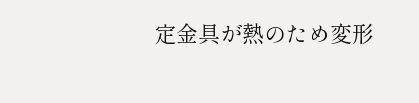定金具が熱のため変形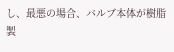し、最悪の場合、バルブ本体が樹脂製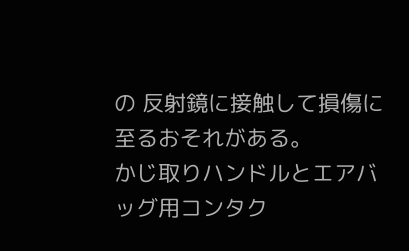の 反射鏡に接触して損傷に至るおそれがある。
かじ取りハンドルとエアバッグ用コンタク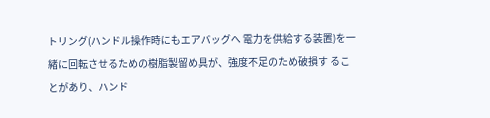トリング(ハンドル操作時にもエアバッグへ 電力を供給する装置)を一緒に回転させるための樹脂製留め具が、強度不足のため破損す ることがあり、ハンド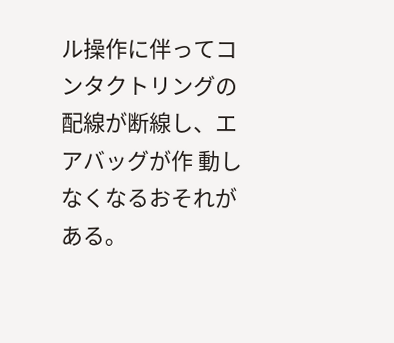ル操作に伴ってコンタクトリングの配線が断線し、エアバッグが作 動しなくなるおそれがある。